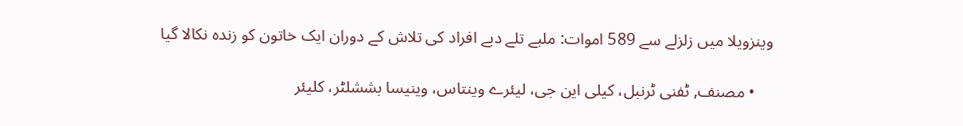وینزویلا میں زلزلے سے 589 اموات: ملبے تلے دبے افراد کی تلاش کے دوران ایک خاتون کو زندہ نکالا گیا

    • مصنف, ٹفنی ٹرنبل، کیلی این جی، لیئرے وینتاس، وینیسا بششلٹر، کلیئر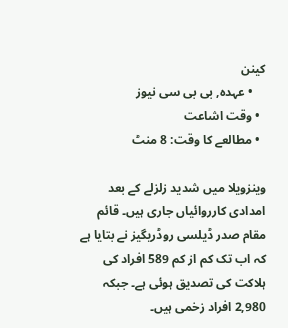کینن
    • عہدہ, بی بی سی نیوز
  • وقت اشاعت
  • مطالعے کا وقت: 8 منٹ

وینزویلا میں شدید زلزلے کے بعد امدادی کارروائیاں جاری ہیں۔ قائم مقام صدر ڈیلسی روڈریگیز نے بتایا ہے کہ اب تک کم از کم 589 افراد کی ہلاکت کی تصدیق ہوئی ہے۔ جبکہ 2,980 افراد زخمی ہیں۔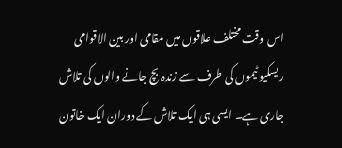اس وقت مختلف علاقوں میں مقامی اور بین الاقوامی ریسکیو ٹیموں کی طرف سے زندہ بچ جانے والوں کی تلاش جاری ہے۔ ایسی ہی ایک تلاش کے دوران ایک خاتون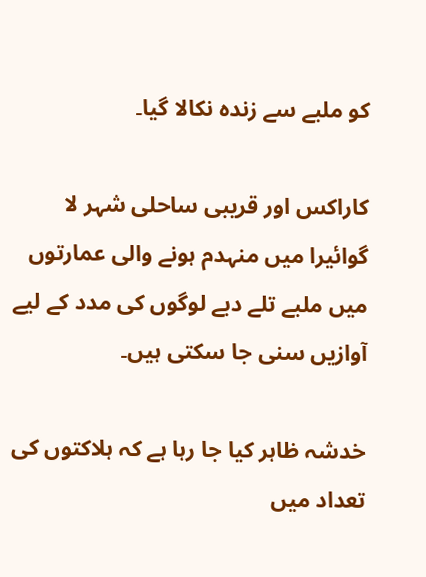کو ملبے سے زندہ نکالا گیا۔

کاراکس اور قریبی ساحلی شہر لا گوائیرا میں منہدم ہونے والی عمارتوں میں ملبے تلے دبے لوگوں کی مدد کے لیے آوازیں سنی جا سکتی ہیں۔

خدشہ ظاہر کیا جا رہا ہے کہ ہلاکتوں کی تعداد میں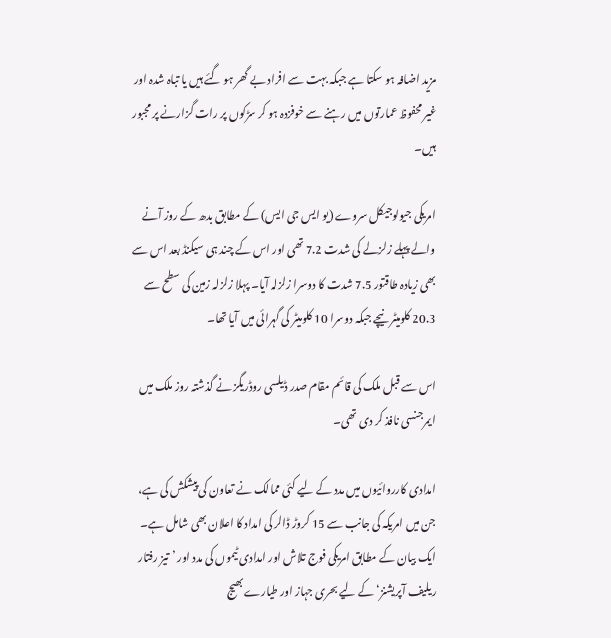مزید اضافہ ہو سکتا ہے جبکہ بہت سے افراد بے گھر ہو گئے ہیں یا تباہ شدہ اور غیر محفوظ عمارتوں میں رہنے سے خوفزدہ ہو کر سڑکوں پر رات گزارنے پر مجبور ہیں۔

امریکی جیولوجیکل سروے (یو ایس جی ایس) کے مطابق بدھ کے روز آنے والے پہلے زلزلے کی شدت 7.2 تھی اور اس کے چند ہی سیکنڈ بعد اس سے بھی زیادہ طاقتور 7.5 شدت کا دوسرا زلزلہ آیا۔ پہلا زلزلہ زمین کی سطح سے 20.3 کلومیٹر نیچے جبکہ دوسرا 10 کلومیٹر کی گہرائی میں آیا تھا۔

اس سے قبل ملک کی قائم مقام صدر ڈیلسی روڈریگز نے گذشتہ روز ملک میں ایمرجنسی نافذ کر دی تھی۔

امدادی کارروائیوں میں مدد کے لیے کئی ممالک نے تعاون کی پیشکش کی ہے، جن میں امریکہ کی جانب سے 15 کروڑ ڈالر کی امداد کا اعلان بھی شامل ہے۔ ایک بیان کے مطابق امریکی فوج تلاش اور امدادی ٹیموں کی مدد اور ’تیز رفتار ریلیف آپریشنز‘ کے لیے بحری جہاز اور طیارے بھیج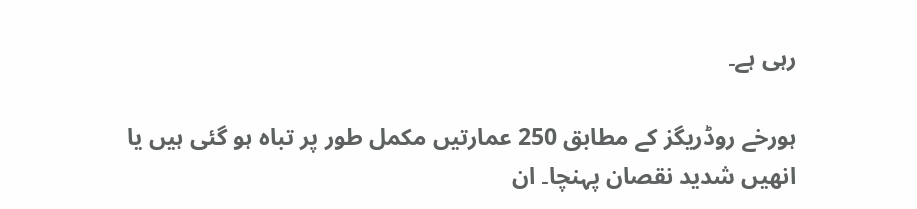رہی ہے۔

ہورخے روڈریگز کے مطابق 250 عمارتیں مکمل طور پر تباہ ہو گئی ہیں یا انھیں شدید نقصان پہنچا۔ ان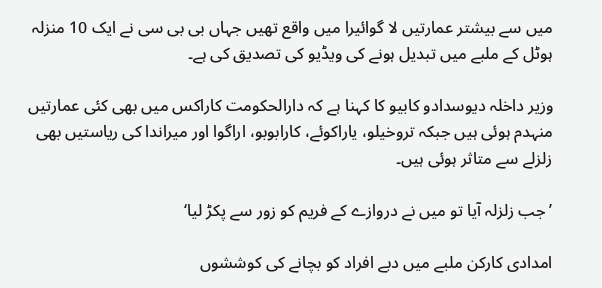میں سے بیشتر عمارتیں لا گوائیرا میں واقع تھیں جہاں بی بی سی نے ایک 10 منزلہ ہوٹل کے ملبے میں تبدیل ہونے کی ویڈیو کی تصدیق کی ہے۔

وزیر داخلہ دیوسدادو کابیو کا کہنا ہے کہ دارالحکومت کاراکس میں بھی کئی عمارتیں منہدم ہوئی ہیں جبکہ تروخیلو، یاراکوئے، کارابوبو، اراگوا اور میراندا کی ریاستیں بھی زلزلے سے متاثر ہوئی ہیں۔

’جب زلزلہ آیا تو میں نے دروازے کے فریم کو زور سے پکڑ لیا‘

امدادی کارکن ملبے میں دبے افراد کو بچانے کی کوششوں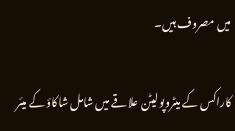میں مصروف ہیں۔

کاراکس کے میٹروپولیٹن علاقے میں شامل شاکاؤ کے میئر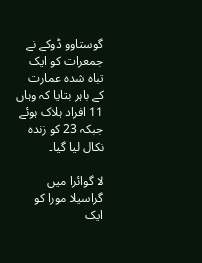گوستاوو ڈوکے نے جمعرات کو ایک تباہ شدہ عمارت کے باہر بتایا کہ وہاں 11 افراد ہلاک ہوئے جبکہ 23 کو زندہ نکال لیا گیا۔

لا گوائرا میں گراسیلا مورا کو ایک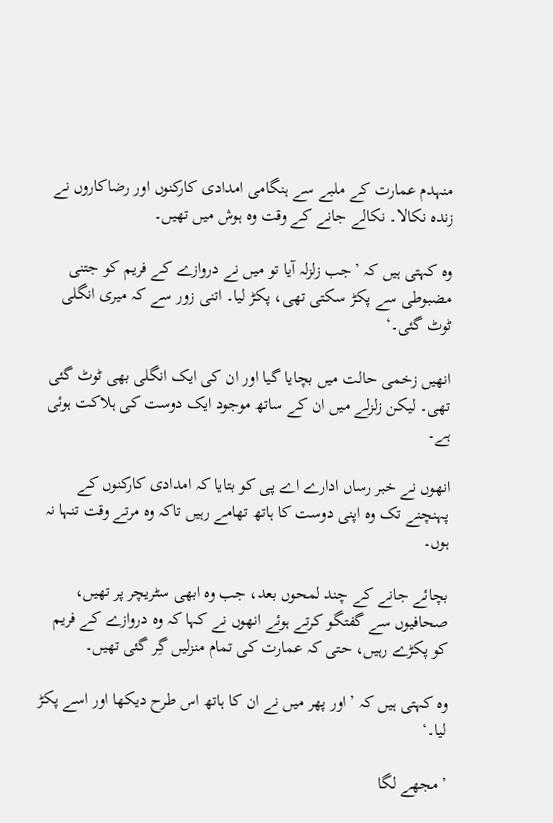منہدم عمارت کے ملبے سے ہنگامی امدادی کارکنوں اور رضاکاروں نے زندہ نکالا۔ نکالے جانے کے وقت وہ ہوش میں تھیں۔

وہ کہتی ہیں کہ ’جب زلزلہ آیا تو میں نے دروازے کے فریم کو جتنی مضبوطی سے پکڑ سکتی تھی، پکڑ لیا۔ اتنی زور سے کہ میری انگلی ٹوٹ گئی۔‘

انھیں زخمی حالت میں بچایا گیا اور ان کی ایک انگلی بھی ٹوٹ گئی تھی۔ لیکن زلزلے میں ان کے ساتھ موجود ایک دوست کی ہلاکت ہوئی ہے۔

انھوں نے خبر رساں ادارے اے پی کو بتایا کہ امدادی کارکنوں کے پہنچنے تک وہ اپنی دوست کا ہاتھ تھامے رہیں تاکہ وہ مرتے وقت تنہا نہ ہوں۔

بچائے جانے کے چند لمحوں بعد، جب وہ ابھی سٹریچر پر تھیں، صحافیوں سے گفتگو کرتے ہوئے انھوں نے کہا کہ وہ دروازے کے فریم کو پکڑے رہیں، حتی کہ عمارت کی تمام منزلیں گِر گئی تھیں۔

وہ کہتی ہیں کہ ’اور پھر میں نے ان کا ہاتھ اس طرح دیکھا اور اسے پکڑ لیا۔‘

’مجھے لگا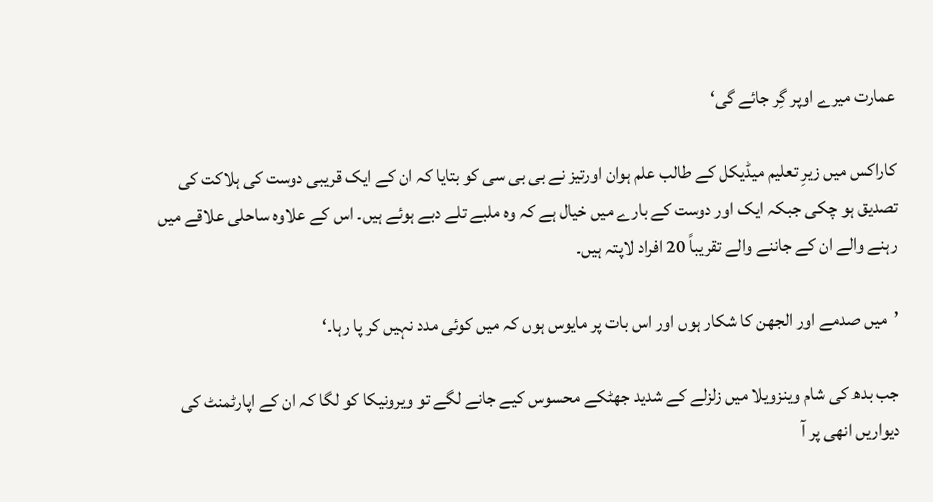عمارت میرے اوپر گِر جائے گی‘

کاراکس میں زیرِ تعلیم میڈیکل کے طالب علم ہوان اورتیز نے بی بی سی کو بتایا کہ ان کے ایک قریبی دوست کی ہلاکت کی تصدیق ہو چکی جبکہ ایک اور دوست کے بارے میں خیال ہے کہ وہ ملبے تلے دبے ہوئے ہیں۔ اس کے علاوہ ساحلی علاقے میں رہنے والے ان کے جاننے والے تقریباً 20 افراد لاپتہ ہیں۔

’میں صدمے اور الجھن کا شکار ہوں اور اس بات پر مایوس ہوں کہ میں کوئی مدد نہیں کر پا رہا۔‘

جب بدھ کی شام وینزویلا میں زلزلے کے شدید جھٹکے محسوس کیے جانے لگے تو ویرونیکا کو لگا کہ ان کے اپارٹمنٹ کی دیواریں انھی پر آ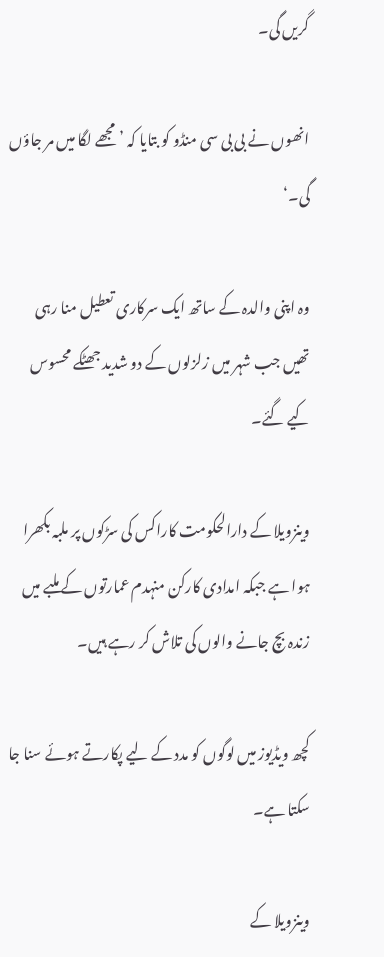گریں گی۔

انھوں نے بی بی سی منڈو کو بتایا کہ ’مجھے لگا میں مر جاؤں گی۔‘

وہ اپنی والدہ کے ساتھ ایک سرکاری تعطیل منا رہی تھیں جب شہر میں زلزلوں کے دو شدید جھٹکے محسوس کیے گئے۔

وینزویلا کے دارالحکومت کاراکس کی سڑکوں پر ملبہ بکھرا ہوا ہے جبکہ امدادی کارکن منہدم عمارتوں کے ملبے میں زندہ بچ جانے والوں کی تلاش کر رہے ہیں۔

کچھ ویڈیوز میں لوگوں کو مدد کے لیے پکارتے ہوئے سنا جا سکتا ہے۔

وینزویلا کے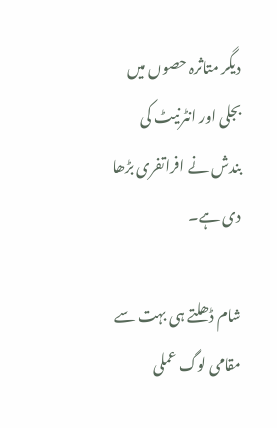دیگر متاثرہ حصوں میں بجلی اور انٹرنیٹ کی بندش نے افراتفری بڑھا دی ہے۔

شام ڈھلتے ہی بہت سے مقامی لوگ عملی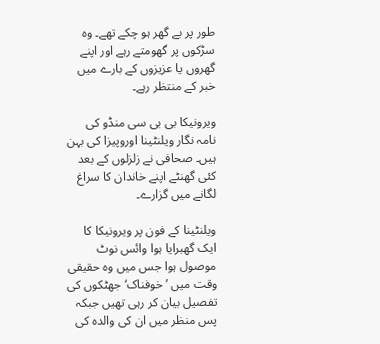طور پر بے گھر ہو چکے تھے۔ وہ سڑکوں پر گھومتے رہے اور اپنے گھروں یا عزیزوں کے بارے میں خبر کے منتظر رہے۔

ویرونیکا بی بی سی منڈو کی نامہ نگار ویلنٹینا اوروپیزا کی بہن ہیں۔ صحافی نے زلزلوں کے بعد کئی گھنٹے اپنے خاندان کا سراغ لگانے میں گزارے۔

ویلنٹینا کے فون پر ویرونیکا کا ایک گھبرایا ہوا وائس نوٹ موصول ہوا جس میں وہ حقیقی وقت میں ’خوفناک‘ جھٹکوں کی تفصیل بیان کر رہی تھیں جبکہ پس منظر میں ان کی والدہ کی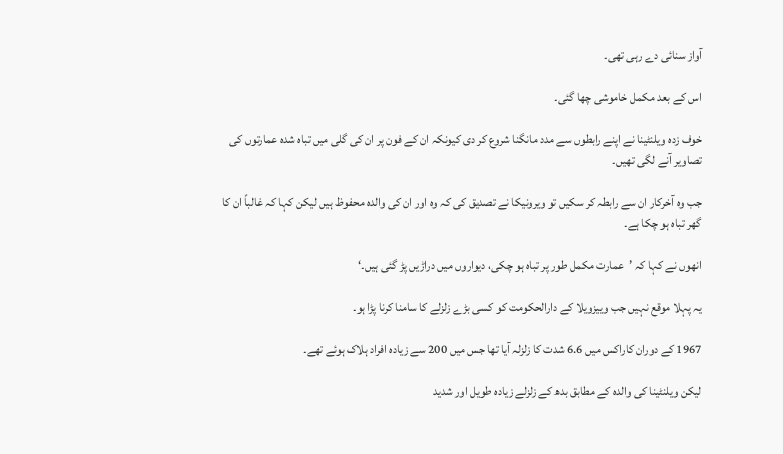آواز سنائی دے رہی تھی۔

اس کے بعد مکمل خاموشی چھا گئی۔

خوف زدہ ویلنٹینا نے اپنے رابطوں سے مدد مانگنا شروع کر دی کیونکہ ان کے فون پر ان کی گلی میں تباہ شدہ عمارتوں کی تصاویر آنے لگی تھیں۔

جب وہ آخرکار ان سے رابطہ کر سکیں تو ویرونیکا نے تصدیق کی کہ وہ اور ان کی والدہ محفوظ ہیں لیکن کہا کہ غالباً ان کا گھر تباہ ہو چکا ہے۔

انھوں نے کہا کہ ’عمارت مکمل طور پر تباہ ہو چکی، دیواروں میں دراڑیں پڑ گئی ہیں۔‘

یہ پہلا موقع نہیں جب وییزویلا کے دارالحکومت کو کسی بڑے زلزلے کا سامنا کرنا پڑا ہو۔

1967 کے دوران کاراکس میں 6.6 شدت کا زلزلہ آیا تھا جس میں 200 سے زیادہ افراد ہلاک ہوئے تھے۔

لیکن ویلنٹینا کی والدہ کے مطابق بدھ کے زلزلے زیادہ طویل اور شدید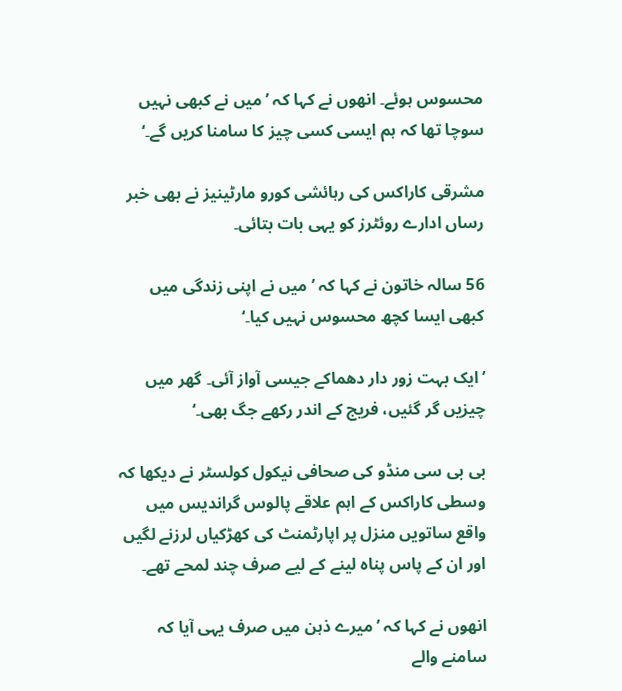محسوس ہوئے۔ انھوں نے کہا کہ ’میں نے کبھی نہیں سوچا تھا کہ ہم ایسی کسی چیز کا سامنا کریں گے۔‘

مشرقی کاراکس کی رہائشی کورو مارٹینیز نے بھی خبر رساں ادارے روئٹرز کو یہی بات بتائی۔

56 سالہ خاتون نے کہا کہ ’میں نے اپنی زندگی میں کبھی ایسا کچھ محسوس نہیں کیا۔‘

’ایک بہت زور دار دھماکے جیسی آواز آئی۔ گھر میں چیزیں گر گئیں، فریج کے اندر رکھے جگ بھی۔‘

بی بی سی منڈو کی صحافی نیکول کولسٹر نے دیکھا کہ وسطی کاراکس کے اہم علاقے پالوس گراندیس میں واقع ساتویں منزل پر اپارٹمنٹ کی کھڑکیاں لرزنے لگیں اور ان کے پاس پناہ لینے کے لیے صرف چند لمحے تھے۔

انھوں نے کہا کہ ’میرے ذہن میں صرف یہی آیا کہ سامنے والے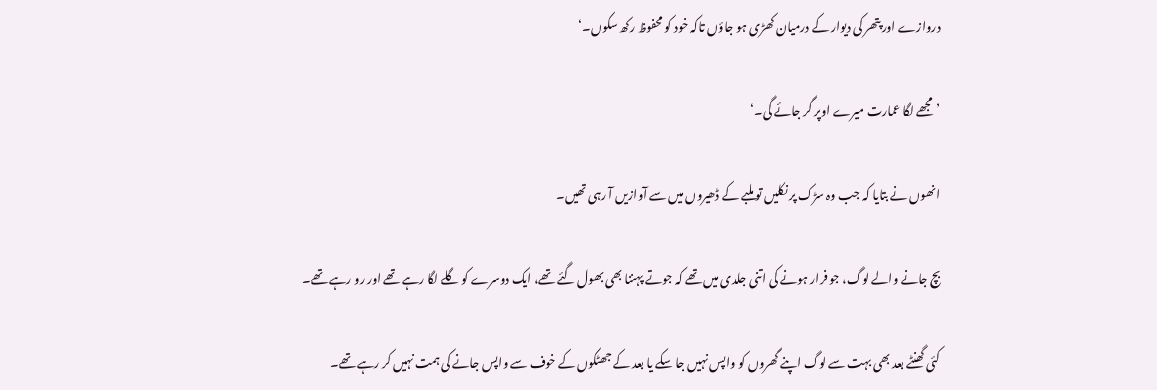دروازے اور پتھر کی دیوار کے درمیان کھڑی ہو جاؤں تاکہ خود کو محفوظ رکھ سکوں۔‘

’مجھے لگا عمارت میرے اوپر گر جائے گی۔‘

انھوں نے بتایا کہ جب وہ سڑک پر نکلیں تو ملبے کے ڈھیروں میں سے آوازیں آ رہی تھیں۔

بچ جانے والے لوگ، جو فرار ہونے کی اتنی جلدی میں تھے کہ جوتے پہننا بھی بھول گئے تھے، ایک دوسرے کو گلے لگا رہے تھے اور رو رہے تھے۔

کئی گھنٹے بعد بھی بہت سے لوگ اپنے گھروں کو واپس نہیں جا سکے یا بعد کے جھٹکوں کے خوف سے واپس جانے کی ہمت نہیں کر رہے تھے۔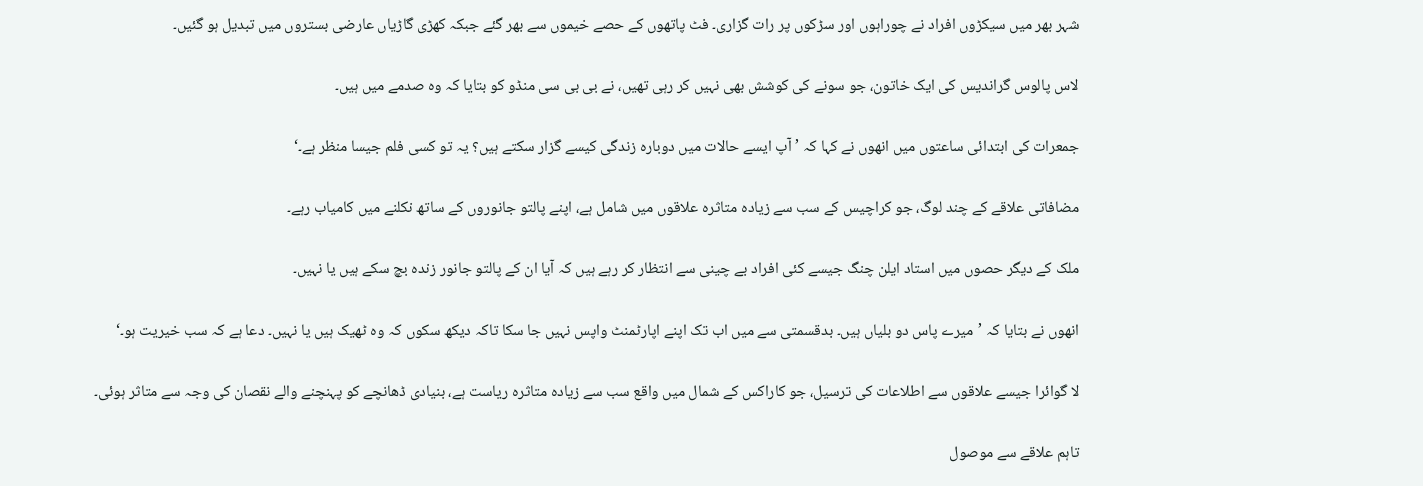شہر بھر میں سیکڑوں افراد نے چوراہوں اور سڑکوں پر رات گزاری۔ فٹ پاتھوں کے حصے خیموں سے بھر گئے جبکہ کھڑی گاڑیاں عارضی بستروں میں تبدیل ہو گئیں۔

لاس پالوس گراندیس کی ایک خاتون، جو سونے کی کوشش بھی نہیں کر رہی تھیں، نے بی بی سی منڈو کو بتایا کہ وہ صدمے میں ہیں۔

جمعرات کی ابتدائی ساعتوں میں انھوں نے کہا کہ ’آپ ایسے حالات میں دوبارہ زندگی کیسے گزار سکتے ہیں؟ یہ تو کسی فلم جیسا منظر ہے۔‘

مضافاتی علاقے کے چند لوگ، جو کراچیس کے سب سے زیادہ متاثرہ علاقوں میں شامل ہے، اپنے پالتو جانوروں کے ساتھ نکلنے میں کامیاب رہے۔

ملک کے دیگر حصوں میں استاد ایلن چنگ جیسے کئی افراد بے چینی سے انتظار کر رہے ہیں کہ آیا ان کے پالتو جانور زندہ بچ سکے ہیں یا نہیں۔

انھوں نے بتایا کہ ’میرے پاس دو بلیاں ہیں۔ بدقسمتی سے میں اب تک اپنے اپارٹمنٹ واپس نہیں جا سکا تاکہ دیکھ سکوں کہ وہ ٹھیک ہیں یا نہیں۔ دعا ہے کہ سب خیریت ہو۔‘

لا گوائرا جیسے علاقوں سے اطلاعات کی ترسیل، جو کاراکس کے شمال میں واقع سب سے زیادہ متاثرہ ریاست ہے، بنیادی ڈھانچے کو پہنچنے والے نقصان کی وجہ سے متاثر ہوئی۔

تاہم علاقے سے موصول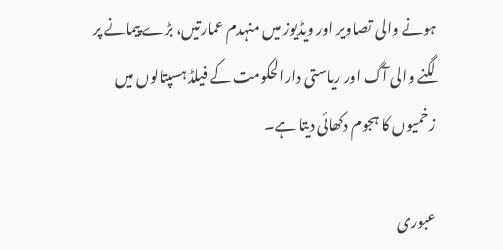ہونے والی تصاویر اور ویڈیوز میں منہدم عمارتیں، بڑے پیمانے پر لگنے والی آگ اور ریاستی دارالحکومت کے فیلڈ ہسپتالوں میں زخمیوں کا ہجوم دکھائی دیتا ہے۔

عبوری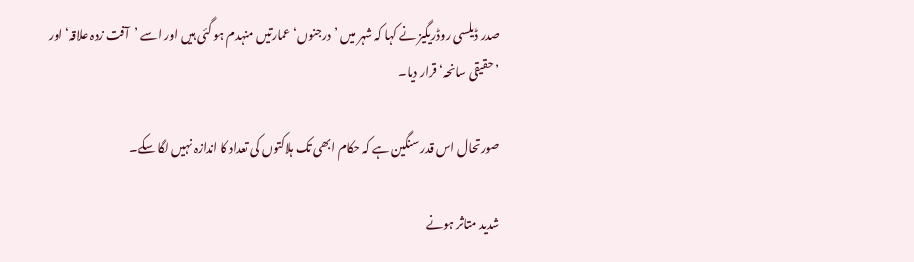صدر ڈیلسی روڈریگیز نے کہا کہ شہر میں ’درجنوں‘ عمارتیں منہدم ہو گئی ہیں اور اسے ’آفت زدہ علاقہ‘ اور ’حقیقی سانحہ‘ قرار دیا۔

صورتحال اس قدر سنگین ہے کہ حکام ابھی تک ہلاکتوں کی تعداد کا اندازہ نہیں لگا سکے۔

شدید متاثر ہونے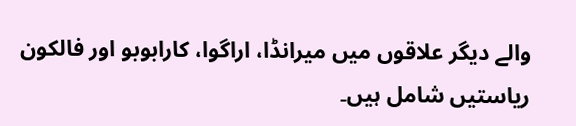والے دیگر علاقوں میں میرانڈا، اراگوا، کارابوبو اور فالکون ریاستیں شامل ہیں۔